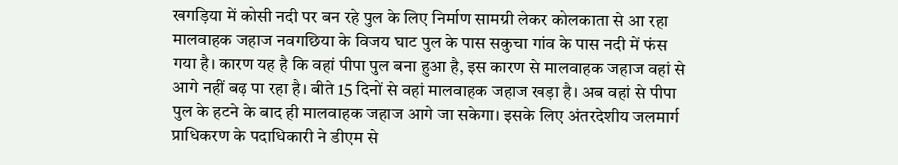खगड़िया में कोसी नदी पर बन रहे पुल के लिए निर्माण सामग्री लेकर कोलकाता से आ रहा मालवाहक जहाज नवगछिया के विजय घाट पुल के पास सकुचा गांव के पास नदी में फंस गया है। कारण यह है कि वहां पीपा पुल बना हुआ है, इस कारण से मालवाहक जहाज वहां से आगे नहीं बढ़ पा रहा है। बीते 15 दिनों से वहां मालवाहक जहाज खड़ा है। अब वहां से पीपा पुल के हटने के बाद ही मालवाहक जहाज आगे जा सकेगा। इसके लिए अंतरदेशीय जलमार्ग प्राधिकरण के पदाधिकारी ने डीएम से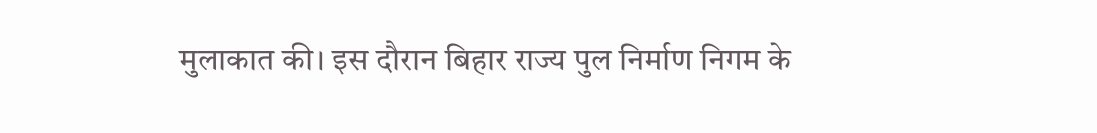मुलाकात की। इस दौरान बिहार राज्य पुल निर्माण निगम के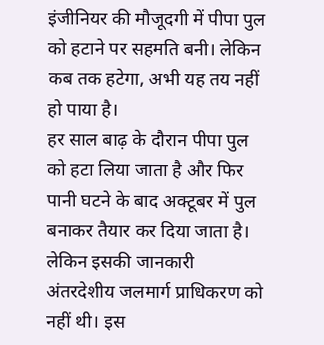इंजीनियर की मौजूदगी में पीपा पुल को हटाने पर सहमति बनी। लेकिन कब तक हटेगा, अभी यह तय नहीं हो पाया है।
हर साल बाढ़ के दौरान पीपा पुल को हटा लिया जाता है और फिर पानी घटने के बाद अक्टूबर में पुल बनाकर तैयार कर दिया जाता है। लेकिन इसकी जानकारी अंतरदेशीय जलमार्ग प्राधिकरण को नहीं थी। इस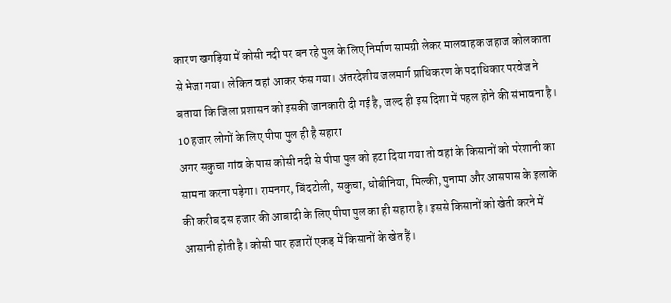कारण खगड़िया में कोसी नदी पर बन रहे पुल के लिए निर्माण सामग्री लेकर मालवाहक जहाज कोलकाता से भेजा गया। लेकिन वहां आकर फंस गया। अंतरदेशीय जलमार्ग प्राधिकरण के पदाधिकार परवेज ने बताया कि जिला प्रशासन को इसकी जानकारी दी गई है, जल्द ही इस दिशा में पहल होने की संभावना है।
10 हजार लोगों के लिए पीपा पुल ही है सहारा
अगर सकुचा गांव के पास कोसी नदी से पीपा पुल को हटा दिया गया तो वहां के किसानों को परेशानी का सामना करना पड़ेगा। रामनगर, बिंदटोली, सकुचा, धोबीनिया, मिल्की, पुनामा और आसपास के इलाके की करीब दस हजार की आबादी के लिए पीपा पुल का ही सहारा है। इससे किसानों को खेती करने में आसानी होती है। कोसी पार हजारों एकड़ में किसानों के खेत हैं।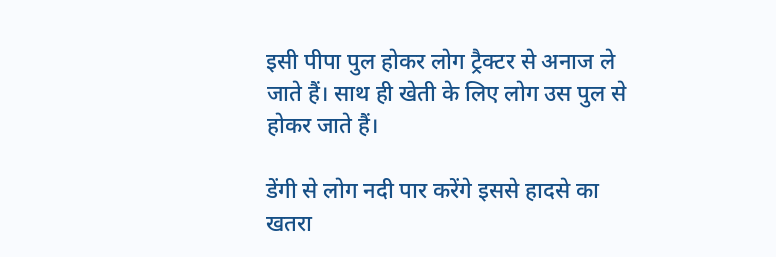इसी पीपा पुल होकर लोग ट्रैक्टर से अनाज ले जाते हैं। साथ ही खेती के लिए लोग उस पुल से होकर जाते हैं।

डेंगी से लोग नदी पार करेंगे इससे हादसे का खतरा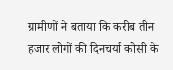ग्रामीणों ने बताया कि करीब तीन हजार लोगों की दिनचर्या कोसी के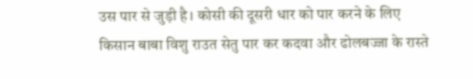उस पार से जुड़ी है। कोसी की दूसरी धार को पार करने के लिए किसान बाबा विशु राउत सेतु पार कर कदवा और ढोलबज्जा के रास्ते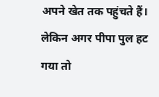अपने खेत तक पहुंचते हैं। लेकिन अगर पीपा पुल हट गया तो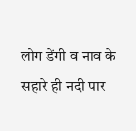लोग डेंगी व नाव के सहारे ही नदी पार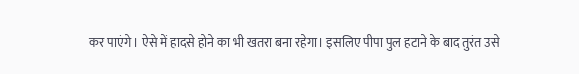कर पाएंगे। ऐसे में हादसे होने का भी खतरा बना रहेगा। इसलिए पीपा पुल हटाने के बाद तुरंत उसे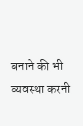बनाने की भी व्यवस्था करनी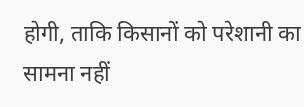होगी, ताकि किसानों को परेशानी का सामना नहीं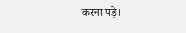करना पड़े।